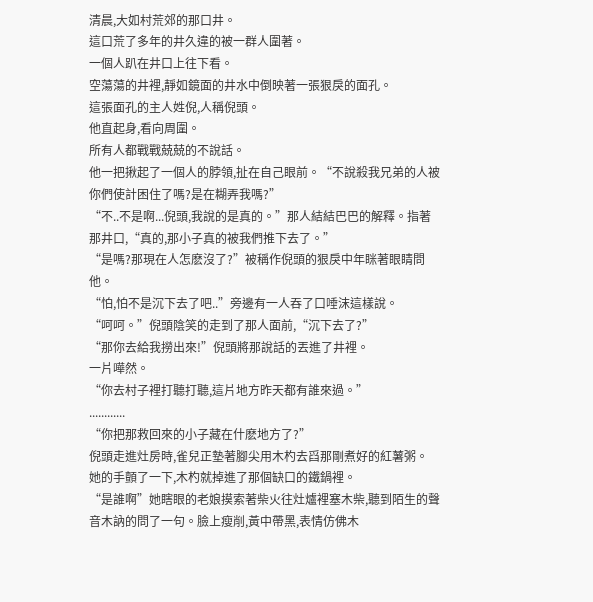清晨,大如村荒郊的那口井。
這口荒了多年的井久違的被一群人圍著。
一個人趴在井口上往下看。
空蕩蕩的井裡,靜如鏡面的井水中倒映著一張狠戾的面孔。
這張面孔的主人姓倪,人稱倪頭。
他直起身,看向周圍。
所有人都戰戰兢兢的不說話。
他一把揪起了一個人的脖領,扯在自己眼前。“不說殺我兄弟的人被你們使計困住了嗎?是在糊弄我嗎?”
“不..不是啊...倪頭,我說的是真的。”那人結結巴巴的解釋。指著那井口,“真的,那小子真的被我們推下去了。”
“是嗎?那現在人怎麽沒了?”被稱作倪頭的狠戾中年眯著眼睛問他。
“怕,怕不是沉下去了吧..”旁邊有一人吞了口唾沫這樣說。
“呵呵。”倪頭陰笑的走到了那人面前,“沉下去了?”
“那你去給我撈出來!”倪頭將那說話的丟進了井裡。
一片嘩然。
“你去村子裡打聽打聽,這片地方昨天都有誰來過。”
............
“你把那救回來的小子藏在什麽地方了?”
倪頭走進灶房時,雀兒正墊著腳尖用木杓去舀那剛煮好的紅薯粥。
她的手顫了一下,木杓就掉進了那個缺口的鐵鍋裡。
“是誰啊”她瞎眼的老娘摸索著柴火往灶爐裡塞木柴,聽到陌生的聲音木訥的問了一句。臉上瘦削,黃中帶黑,表情仿佛木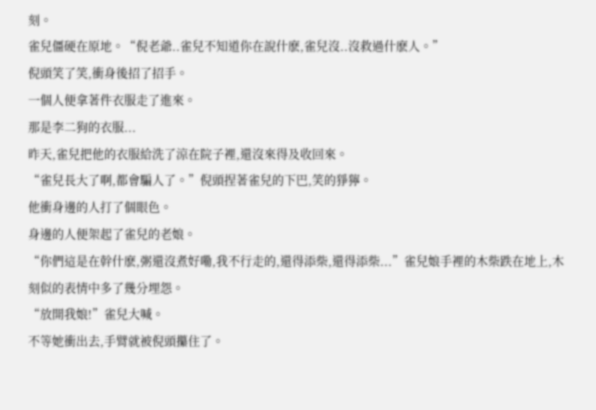刻。
雀兒僵硬在原地。“倪老爺..雀兒不知道你在說什麽,雀兒沒..沒救過什麽人。”
倪頭笑了笑,衝身後招了招手。
一個人便拿著件衣服走了進來。
那是李二狗的衣服...
昨天,雀兒把他的衣服給洗了涼在院子裡,還沒來得及收回來。
“雀兒長大了啊,都會騙人了。”倪頭捏著雀兒的下巴,笑的猙獰。
他衝身邊的人打了個眼色。
身邊的人便架起了雀兒的老娘。
“你們這是在幹什麽,粥還沒煮好嘞,我不行走的,還得添柴,還得添柴...”雀兒娘手裡的木柴跌在地上,木刻似的表情中多了幾分埋怨。
“放開我娘!”雀兒大喊。
不等她衝出去,手臂就被倪頭攥住了。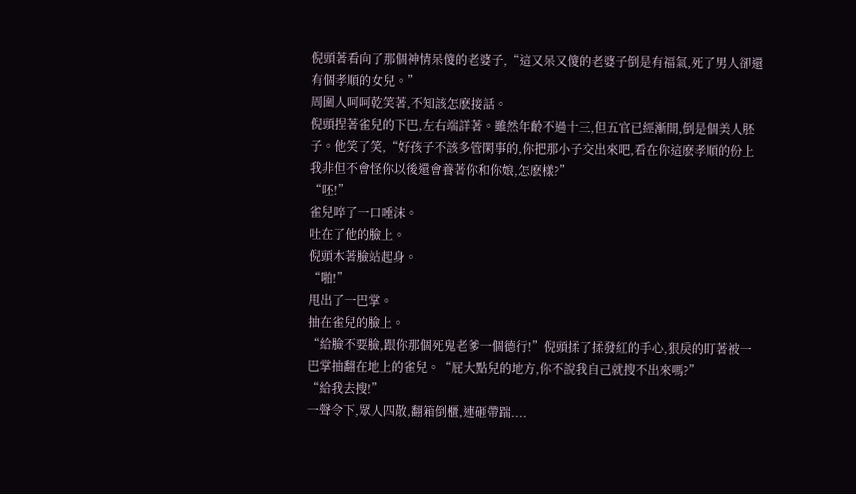倪頭著看向了那個神情呆傻的老婆子,“這又呆又傻的老婆子倒是有福氣,死了男人卻還有個孝順的女兒。”
周圍人呵呵乾笑著,不知該怎麽接話。
倪頭捏著雀兒的下巴,左右端詳著。雖然年齡不過十三,但五官已經漸開,倒是個美人胚子。他笑了笑,“好孩子不該多管閑事的,你把那小子交出來吧,看在你這麽孝順的份上我非但不會怪你以後還會養著你和你娘,怎麽樣?”
“呸!”
雀兒啐了一口唾沫。
吐在了他的臉上。
倪頭木著臉站起身。
“啪!”
甩出了一巴掌。
抽在雀兒的臉上。
“給臉不要臉,跟你那個死鬼老爹一個德行!”倪頭揉了揉發紅的手心,狠戾的盯著被一巴掌抽翻在地上的雀兒。“屁大點兒的地方,你不說我自己就搜不出來嗎?”
“給我去搜!”
一聲令下,眾人四散,翻箱倒櫃,連砸帶踹....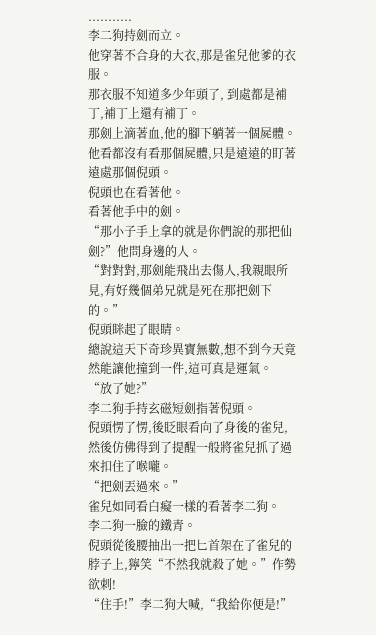...........
李二狗持劍而立。
他穿著不合身的大衣,那是雀兒他爹的衣服。
那衣服不知道多少年頭了, 到處都是補丁,補丁上還有補丁。
那劍上滴著血,他的腳下躺著一個屍體。
他看都沒有看那個屍體,只是遠遠的盯著遠處那個倪頭。
倪頭也在看著他。
看著他手中的劍。
“那小子手上拿的就是你們說的那把仙劍?”他問身邊的人。
“對對對,那劍能飛出去傷人,我親眼所見,有好幾個弟兄就是死在那把劍下的。”
倪頭眯起了眼睛。
總說這天下奇珍異寶無數,想不到今天竟然能讓他撞到一件,這可真是運氣。
“放了她?”
李二狗手持玄磁短劍指著倪頭。
倪頭愣了愣,後眨眼看向了身後的雀兒,然後仿佛得到了提醒一般將雀兒抓了過來扣住了喉嚨。
“把劍丟過來。”
雀兒如同看白癡一樣的看著李二狗。
李二狗一臉的鐵青。
倪頭從後腰抽出一把匕首架在了雀兒的脖子上,獰笑“不然我就殺了她。”作勢欲刺!
“住手!”李二狗大喊,“我給你便是!”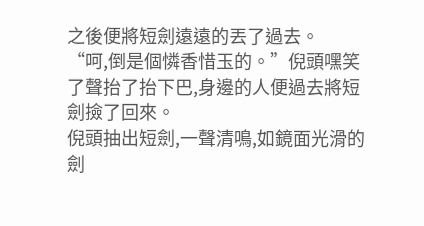之後便將短劍遠遠的丟了過去。
“呵,倒是個憐香惜玉的。”倪頭嘿笑了聲抬了抬下巴,身邊的人便過去將短劍撿了回來。
倪頭抽出短劍,一聲清鳴,如鏡面光滑的劍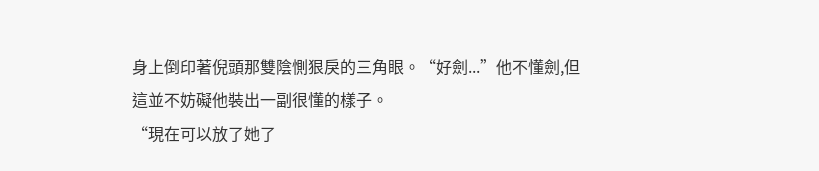身上倒印著倪頭那雙陰惻狠戾的三角眼。“好劍...”他不懂劍,但這並不妨礙他裝出一副很懂的樣子。
“現在可以放了她了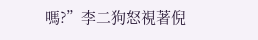嗎?”李二狗怒視著倪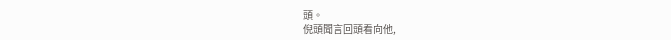頭。
倪頭聞言回頭看向他,